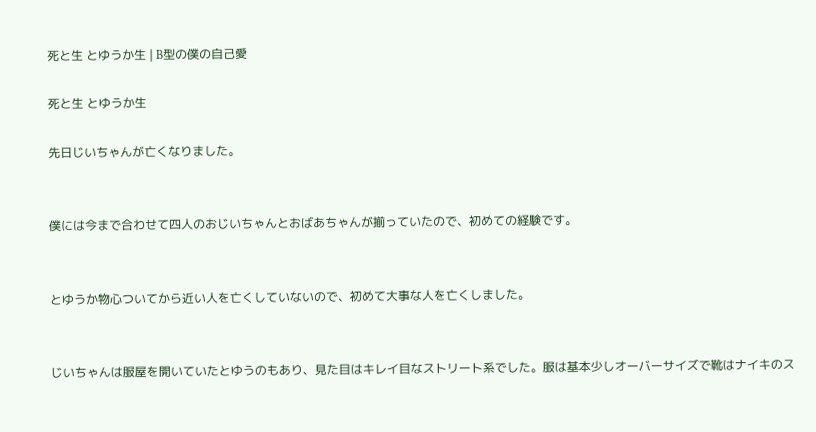死と生 とゆうか生 | B型の僕の自己愛

死と生 とゆうか生

先日じいちゃんが亡くなりました。


僕には今まで合わせて四人のおじいちゃんとおばあちゃんが揃っていたので、初めての経験です。


とゆうか物心ついてから近い人を亡くしていないので、初めて大事な人を亡くしました。


じいちゃんは服屋を開いていたとゆうのもあり、見た目はキレイ目なストリート系でした。服は基本少しオーバーサイズで靴はナイキのス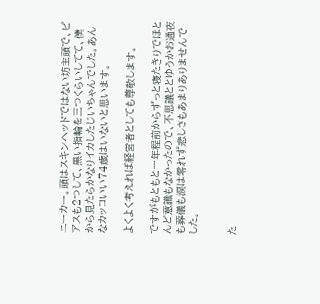ニーカー。頭はスキンヘッドではない坊主頭で、ピアスも2つして、黒い指輪を三つくらいしてて、僕から見たらかなりイカしたじいちゃんでした。あんなカッコいい74歳はいないと思います。

よくよく考えれば経営者としても尊敬します。

ですがもともと一年程前からずっと寝たきりでほとんど意識もなかったので、不思議ととゆうかお通夜も葬儀も涙は零れず悲しさもあまりありませんでした。


た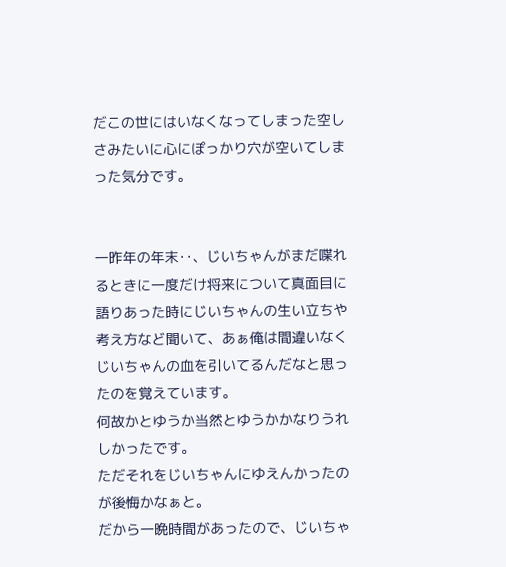だこの世にはいなくなってしまった空しさみたいに心にぽっかり穴が空いてしまった気分です。


一昨年の年末‥、じいちゃんがまだ喋れるときに一度だけ将来について真面目に語りあった時にじいちゃんの生い立ちや考え方など聞いて、あぁ俺は間違いなくじいちゃんの血を引いてるんだなと思ったのを覚えています。
何故かとゆうか当然とゆうかかなりうれしかったです。
ただそれをじいちゃんにゆえんかったのが後悔かなぁと。
だから一晩時間があったので、じいちゃ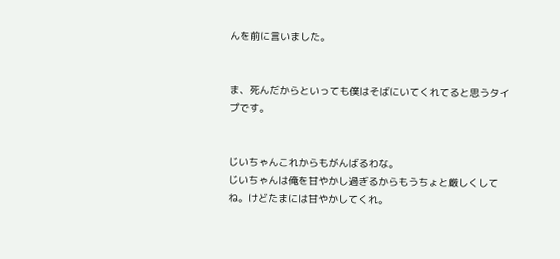んを前に言いました。


ま、死んだからといっても僕はそばにいてくれてると思うタイプです。


じいちゃんこれからもがんばるわな。
じいちゃんは俺を甘やかし過ぎるからもうちょと厳しくしてね。けどたまには甘やかしてくれ。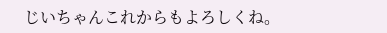じいちゃんこれからもよろしくね。